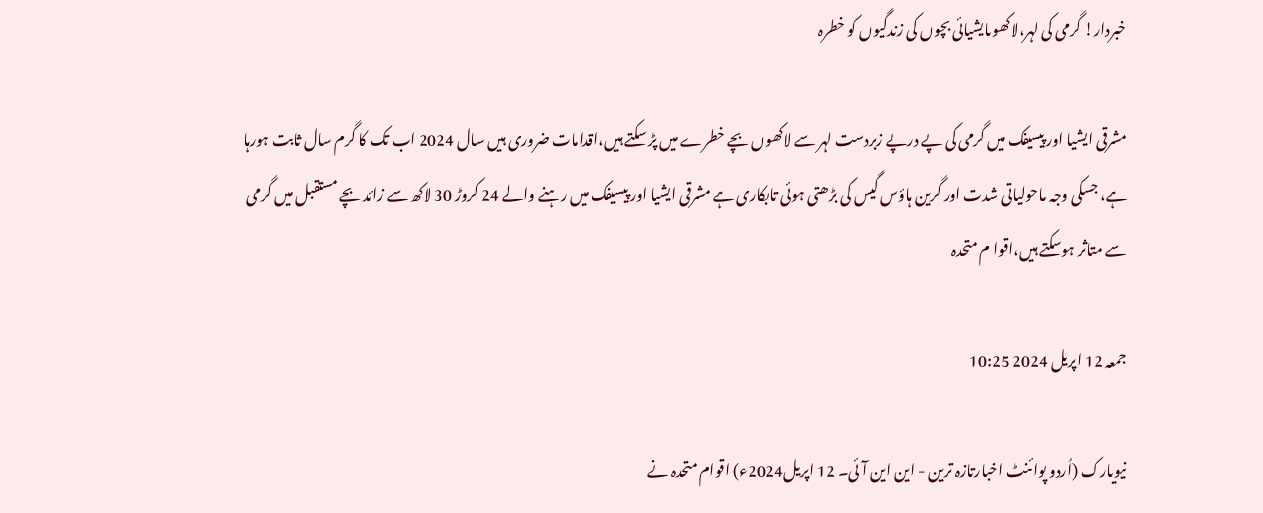خبردار! گرمی کی لہر،لاکھوںایشیائی بچوں کی زندگیوں کو خطرہ

مشرقی ایشیا اور پیسیفک میں گرمی کی پے درپے زبردست لہر سے لاکھوں بچے خطرے میں پڑ سکتے ہیں،اقدامات ضروری ہیں سال 2024 اب تک کا گرم سال ثابت ہورہا ہے، جسکی وجہ ماحولیاتی شدت اور گرین ہاؤس گیس کی بڑھتی ہوئی تابکاری ہے مشرقی ایشیا اور پیسیفک میں رہنے والے 24 کروڑ 30 لاکھ سے زائد بچے مستقبل میں گرمی سے متاثر ہوسکتے ہیں،اقوا م متحدہ

جمعہ 12 اپریل 2024 10:25

نیویارک (اُردو پوائنٹ اخبارتازہ ترین - این این آئی۔ 12 اپریل2024ء) اقوام متحدہ نے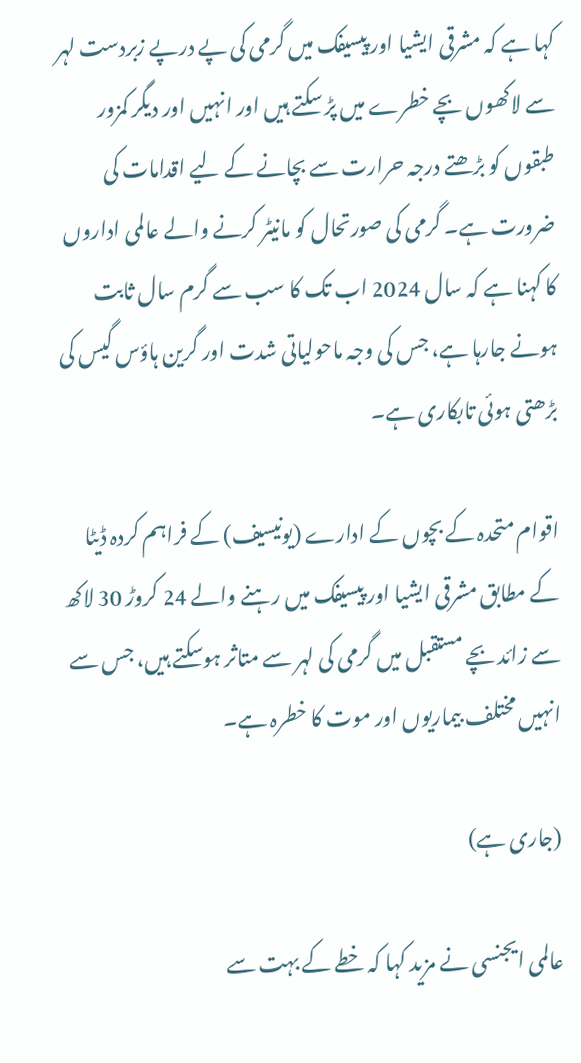کہا ہے کہ مشرقی ایشیا اور پیسیفک میں گرمی کی پے درپے زبردست لہر سے لاکھوں بچے خطرے میں پڑ سکتے ہیں اور انہیں اور دیگر کمزور طبقوں کو بڑھتے درجہ حرارت سے بچانے کے لیے اقدامات کی ضرورت ہے۔ گرمی کی صورتحال کو مانیٹر کرنے والے عالمی اداروں کا کہنا ہے کہ سال 2024 اب تک کا سب سے گرم سال ثابت ہونے جارہا ہے، جس کی وجہ ماحولیاتی شدت اور گرین ہاؤس گیس کی بڑھتی ہوئی تابکاری ہے۔

اقوام متحدہ کے بچوں کے ادارے (یونیسیف) کے فراہم کردہ ڈیٹا کے مطابق مشرقی ایشیا اور پیسیفک میں رہنے والے 24 کروڑ 30 لاکھ سے زائد بچے مستقبل میں گرمی کی لہر سے متاثر ہوسکتے ہیں، جس سے انہیں مختلف بیماریوں اور موت کا خطرہ ہے۔

(جاری ہے)

عالمی ایجنسی نے مزید کہا کہ خطے کے بہت سے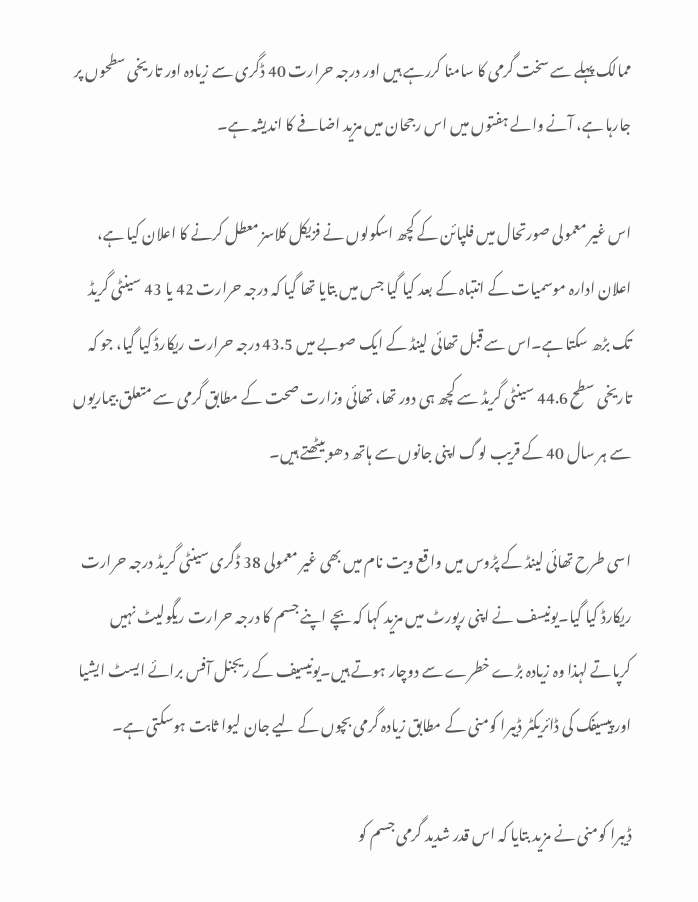ممالک پہلے سے سخت گرمی کا سامنا کررہے ہیں اور درجہ حرارت 40 ڈگری سے زیادہ اور تاریخی سطحوں پر جارہا ہے، آنے والے ہفتوں میں اس رجحان میں مزید اضافے کا اندیشہ ہے۔

اس غیر معمولی صورتحال میں فلپائن کے کچھ اسکولوں نے فزیکل کلاسز معطل کرنے کا اعلان کیا ہے، اعلان ادارہ موسمیات کے انتباہ کے بعد کیا گیا جس میں بتایا تھا گیا کہ درجہ حرارت 42 یا 43 سینٹی گریڈ تک بڑھ سکتا ہے۔اس سے قبل تھائی لینڈ کے ایک صوبے میں 43.5 درجہ حرارت ریکارڈ کیا گیا، جو کہ تاریخی سطح 44.6 سینٹی گریڈ سے کچھ ہی دور تھا، تھائی وزارت صحت کے مطابق گرمی سے متعلق بیماریوں سے ہر سال 40 کے قریب لوگ اپنی جانوں سے ہاتھ دھو بیٹھتے ہیں۔

اسی طرح تھائی لینڈ کے پڑوس میں واقع ویت نام میں بھی غیر معمولی 38 ڈگری سینٹی گریڈ درجہ حرارت ریکارڈ کیا گیا۔یونیسف نے اپنی رپورٹ میں مزید کہا کہ بچے اپنے جسم کا درجہ حرارت ریگولیٹ نہیں کرپاتے لہذا وہ زیادہ بڑے خطرے سے دوچار ہوتے ہیں۔یونیسیف کے ریجنل آفس برائے ایسٹ ایشیا اور پیسیفک کی ڈائریکٹر ڈیبرا کومنی کے مطابق زیادہ گرمی بچوں کے لیے جان لیوا ثابت ہوسکتی ہے۔

ڈیبرا کومنی نے مزید بتایا کہ اس قدر شدید گرمی جسم کو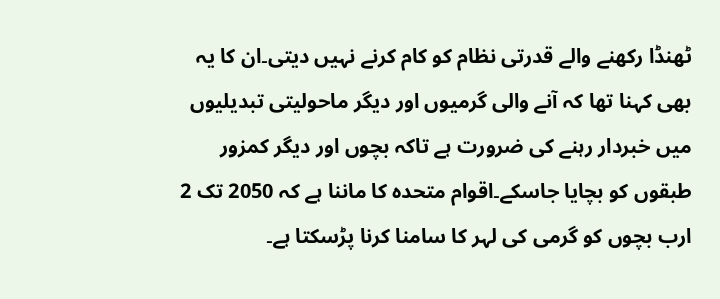ٹھنڈا رکھنے والے قدرتی نظام کو کام کرنے نہیں دیتی۔ان کا یہ بھی کہنا تھا کہ آنے والی گرمیوں اور دیگر ماحولیتی تبدیلیوں میں خبردار رہنے کی ضرورت ہے تاکہ بچوں اور دیگر کمزور طبقوں کو بچایا جاسکے۔اقوام متحدہ کا ماننا ہے کہ 2050 تک 2 ارب بچوں کو گرمی کی لہر کا سامنا کرنا پڑسکتا ہے۔